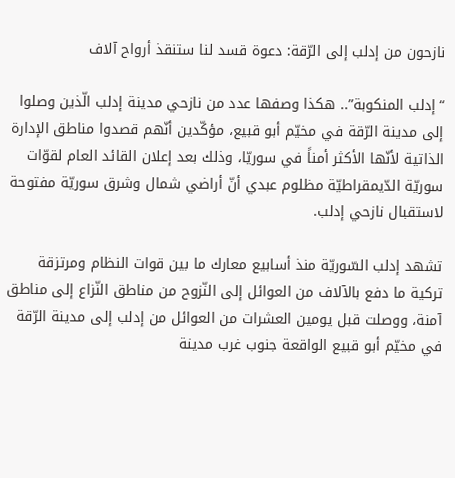نازحون من إدلب إلى الرّقة: دعوة قسد لنا ستنقذ أرواح آلاف

“إدلب المنكوبة”.. هكذا وصفها عدد من نازحي مدينة إدلب الّذين وصلوا إلى مدينة الرّقة في مخيّم أبو قبيع، مؤكّدين أنّهم قصدوا مناطق الإدارة الذاتية لأنّها الأكثر أمناً في سوريّا، وذلك بعد إعلان القائد العام لقوّات سوريّة الدّيمقراطيّة مظلوم عبدي أنّ أراضي شمال وشرق سوريّة مفتوحة لاستقبال نازحي إدلب.

تشهد إدلب السّوريّة منذ أسابيع معارك ما بين قوات النظام ومرتزقة تركية ما دفع بالآلاف من العوائل إلى النّزوح من مناطق النّزاع إلى مناطق آمنة، ووصلت قبل يومين العشرات من العوائل من إدلب إلى مدينة الرّقة في مخيّم أبو قبيع الواقعة جنوب غرب مدينة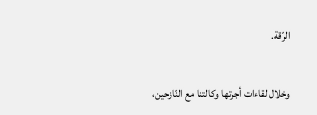الرّقة.

وخلال لقاءات أجرتها وكالتنا مع النّازحين،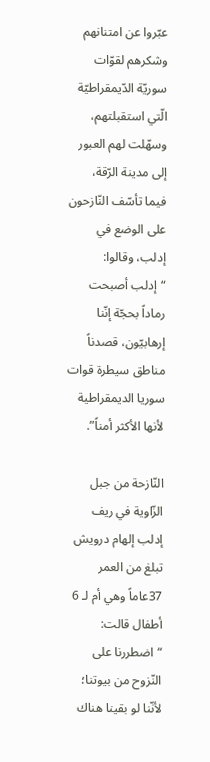عبّروا عن امتنانهم وشكرهم لقوّات سوريّة الدّيمقراطيّة الّتي استقبلتهم، وسهّلت لهم العبور إلى مدينة الرّقة، فيما تأسّف النّازحون على الوضع في إدلب، وقالوا: “إدلب أصبحت رماداً بحجّة إنّنا إرهابيّون، قصدناً مناطق سيطرة قوات سوريا الديمقراطية لأنها الأكثر أمناً”.

النّازحة من جبل الزّاوية في ريف إدلب إلهام درويش تبلغ من العمر 37عاماً وهي أم لـ 6 أطفال قالت: “اضطررنا على النّزوح من بيوتنا؛ لأنّنا لو بقينا هناك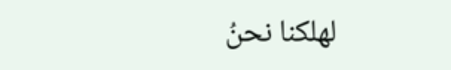لهلكنا نحنُ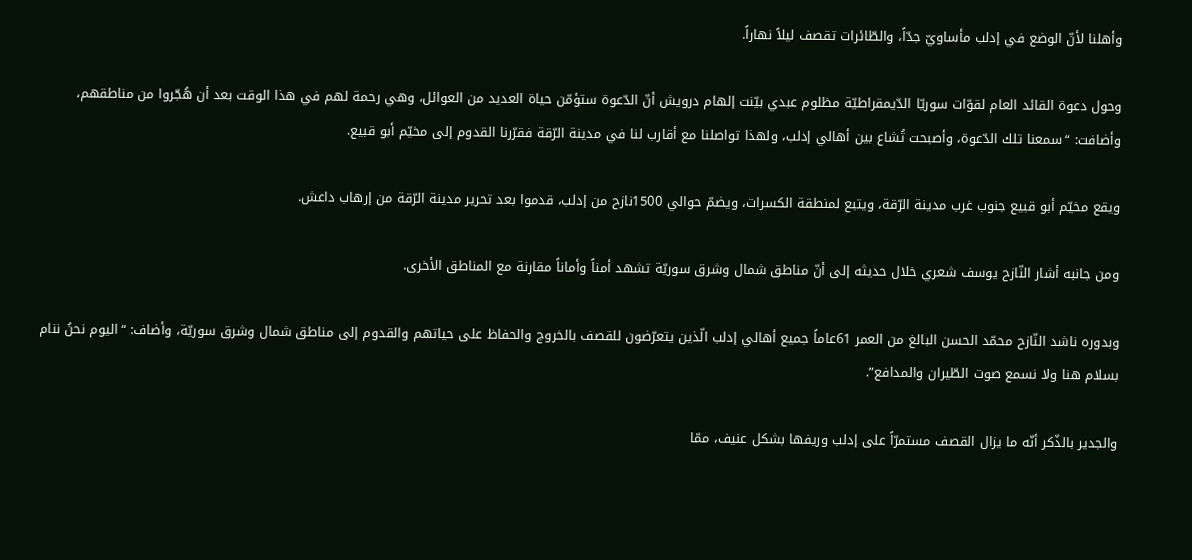وأهلنا لأنّ الوضع في إدلب مأساويّ جدّاً، والطّائرات تقصف ليلاً نهاراً.

وحول دعوة القائد العام لقوّات سوريّا الدّيمقراطيّة مظلوم عبدي بيّنت إلهام درويش أنّ الدّعوة ستؤمّن حياة العديد من العوائل، وهي رحمة لهم في هذا الوقت بعد أن هُجّروا من مناطقهم، وأضافت: “سمعنا تلك الدّعوة، وأصبحت تُشاع بين أهالي إدلب، ولهذا تواصلنا مع أقارب لنا في مدينة الرّقة فقرّرنا القدوم إلى مخيّم أبو قبيع.

ويقع مخيّم أبو قبيع جنوب غرب مدينة الرّقة، ويتبع لمنطقة الكسرات، ويضمّ حوالي 1500نازح من إدلب، قدموا بعد تحرير مدينة الرّقة من إرهاب داعش.

ومن جانبه أشار النّازح يوسف شعري خلال حديثه إلى أنّ مناطق شمال وشرق سوريّة تشهد أمناً وأماناً مقارنة مع المناطق الأخرى.

وبدوره ناشد النّازح محمّد الحسن البالغ من العمر 61عاماً جميع أهالي إدلب الّذين يتعرّضون للقصف بالخروج والحفاظ على حياتهم والقدوم إلى مناطق شمال وشرق سوريّة، وأضاف: “اليوم نحنُ ننام بسلام هنا ولا نسمع صوت الطّيران والمدافع”.

والجدير بالذّكر أنّه ما يزال القصف مستمرّاً على إدلب وريفها بشكل عنيف، ممّا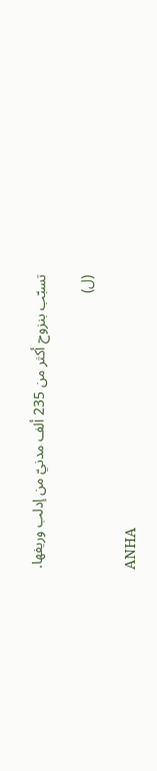تسبّب بنزوح أكثر من 235 ألف مدنيّ من إدلب وريفها.

(ل)

ANHA